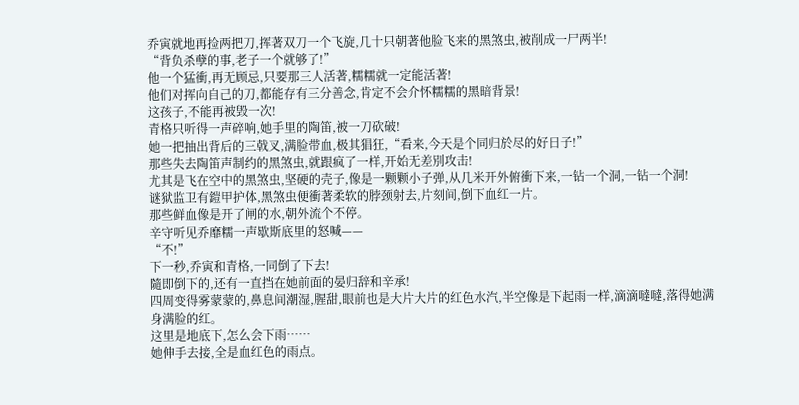乔寅就地再捡两把刀,挥著双刀一个飞旋,几十只朝著他脸飞来的黑煞虫,被削成一尸两半!
“背负杀孽的事,老子一个就够了!”
他一个猛衝,再无顾忌,只要那三人活著,糯糯就一定能活著!
他们对挥向自己的刀,都能存有三分善念,肯定不会介怀糯糯的黑暗背景!
这孩子,不能再被毁一次!
青格只听得一声碎响,她手里的陶笛,被一刀砍破!
她一把抽出背后的三戟叉,满脸带血,极其猖狂,“看来,今天是个同归於尽的好日子!”
那些失去陶笛声制约的黑煞虫,就跟疯了一样,开始无差別攻击!
尤其是飞在空中的黑煞虫,坚硬的壳子,像是一颗颗小子弹,从几米开外俯衝下来,一钻一个洞,一钻一个洞!
谜狱监卫有鎧甲护体,黑煞虫便衝著柔软的脖颈射去,片刻间,倒下血红一片。
那些鲜血像是开了闸的水,朝外流个不停。
辛守听见乔靡糯一声歇斯底里的怒喊——
“不!”
下一秒,乔寅和青格,一同倒了下去!
隨即倒下的,还有一直挡在她前面的晏归辞和辛承!
四周变得雾蒙蒙的,鼻息间潮湿,腥甜,眼前也是大片大片的红色水汽,半空像是下起雨一样,滴滴噠噠,落得她满身满脸的红。
这里是地底下,怎么会下雨……
她伸手去接,全是血红色的雨点。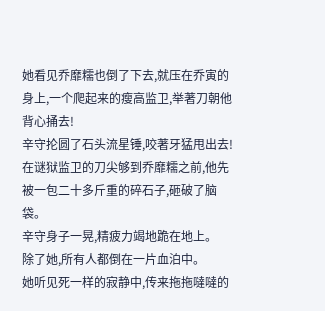她看见乔靡糯也倒了下去,就压在乔寅的身上,一个爬起来的瘦高监卫,举著刀朝他背心捅去!
辛守抡圆了石头流星锤,咬著牙猛甩出去!
在谜狱监卫的刀尖够到乔靡糯之前,他先被一包二十多斤重的碎石子,砸破了脑袋。
辛守身子一晃,精疲力竭地跪在地上。
除了她,所有人都倒在一片血泊中。
她听见死一样的寂静中,传来拖拖噠噠的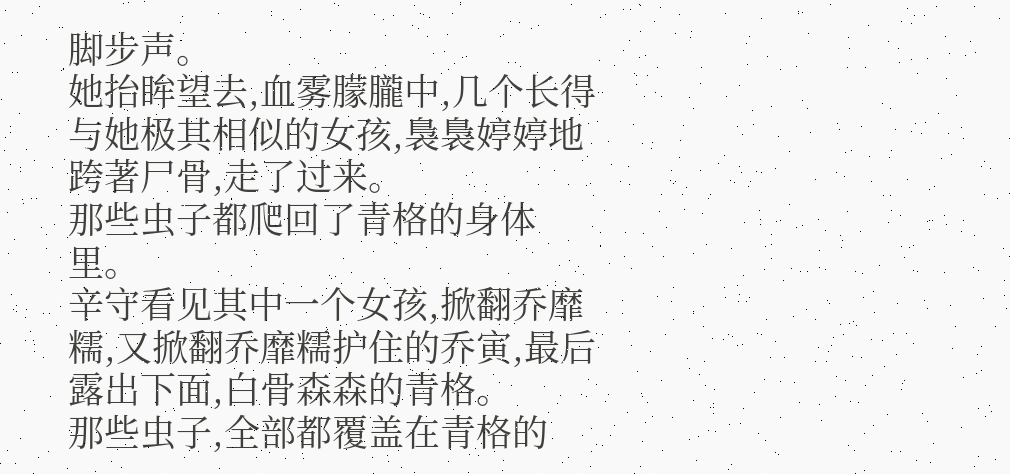脚步声。
她抬眸望去,血雾朦朧中,几个长得与她极其相似的女孩,裊裊婷婷地跨著尸骨,走了过来。
那些虫子都爬回了青格的身体里。
辛守看见其中一个女孩,掀翻乔靡糯,又掀翻乔靡糯护住的乔寅,最后露出下面,白骨森森的青格。
那些虫子,全部都覆盖在青格的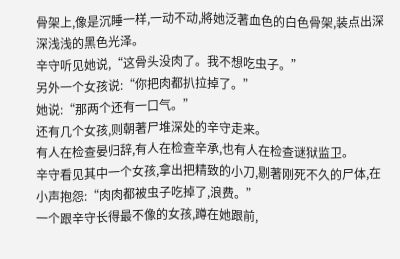骨架上,像是沉睡一样,一动不动,將她泛著血色的白色骨架,装点出深深浅浅的黑色光泽。
辛守听见她说,“这骨头没肉了。我不想吃虫子。”
另外一个女孩说:“你把肉都扒拉掉了。”
她说:“那两个还有一口气。”
还有几个女孩,则朝著尸堆深处的辛守走来。
有人在检查晏归辞,有人在检查辛承,也有人在检查谜狱监卫。
辛守看见其中一个女孩,拿出把精致的小刀,剔著刚死不久的尸体,在小声抱怨:“肉肉都被虫子吃掉了,浪费。”
一个跟辛守长得最不像的女孩,蹲在她跟前,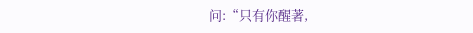问:“只有你醒著,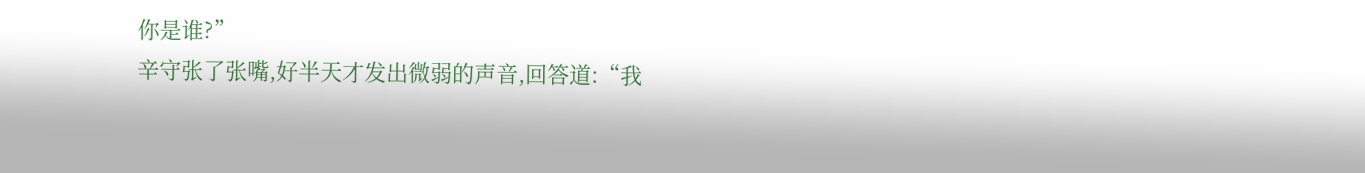你是谁?”
辛守张了张嘴,好半天才发出微弱的声音,回答道:“我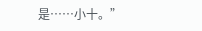是……小十。”